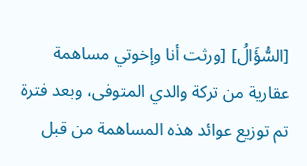[السُّؤَالُ] [ورثت أنا وإخوتي مساهمة عقارية من تركة والدي المتوفى، وبعد فترة تم توزيع عوائد هذه المساهمة من قبل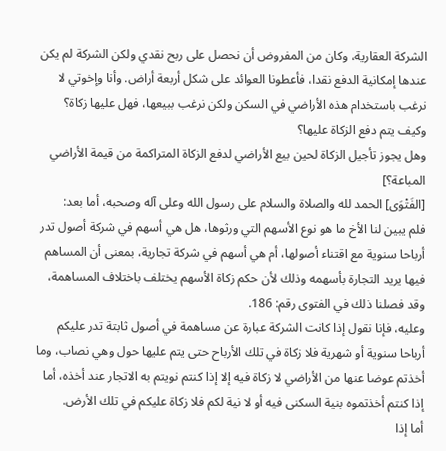الشركة العقارية، وكان من المفروض أن نحصل على ربح نقدي ولكن الشركة لم يكن عندها إمكانية الدفع نقدا، فأعطونا العوائد على شكل أربعة أراض. وأنا وإخوتي لا نرغب باستخدام هذه الأراضي في السكن ولكن نرغب ببيعها، فهل عليها زكاة؟ وكيف يتم دفع الزكاة عليها؟
وهل يجوز تأجيل الزكاة لحين بيع الأراضي لدفع الزكاة المتراكمة من قيمة الأراضي المباعة؟]
[الفَتْوَى] الحمد لله والصلاة والسلام على رسول الله وعلى آله وصحبه، أما بعد:
فلم يبين لنا الأخ ما هو نوع الأسهم التي ورثوها، هل هي أسهم في شركة أصول تدر أرباحا سنوية مع اقتناء أصولها، أم هي أسهم في شركة تجارية، بمعنى أن المساهم فيها يريد التجارة بأسهمه وذلك لأن حكم زكاة الأسهم يختلف باختلاف المساهمة، وقد فصلنا ذلك في الفتوى رقم: 186.
وعليه، فإنا نقول إذا كانت الشركة عبارة عن مساهمة في أصول ثابتة تدر عليكم أرباحا سنوية أو شهرية فلا زكاة في تلك الأرباح حتى يتم عليها حول وهي نصاب، وما أخذتم عوضا عنها من الأراضي لا زكاة فيه إلا إذا كنتم نويتم به الاتجار عند أخذه، أما إذا كنتم أخذتموه بنية السكنى فيه أو لا نية لكم فلا زكاة عليكم في تلك الأرض.
أما إذا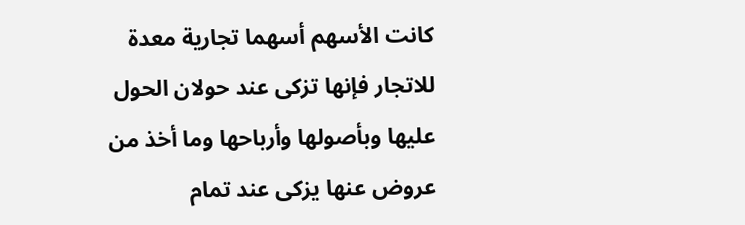كانت الأسهم أسهما تجارية معدة للاتجار فإنها تزكى عند حولان الحول عليها وبأصولها وأرباحها وما أخذ من عروض عنها يزكى عند تمام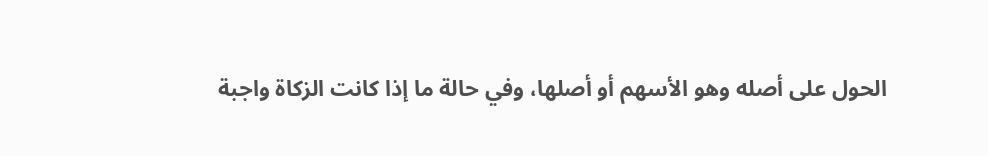الحول على أصله وهو الأسهم أو أصلها، وفي حالة ما إذا كانت الزكاة واجبة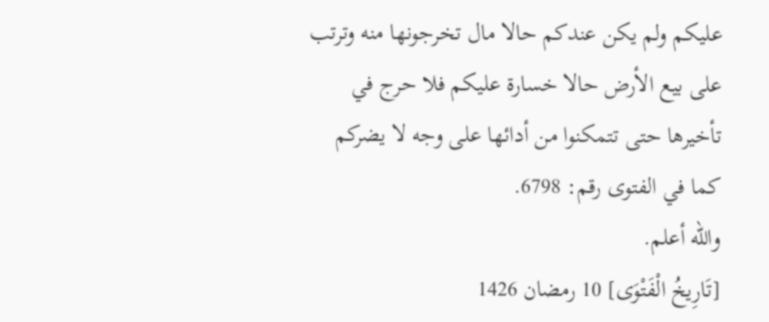عليكم ولم يكن عندكم حالا مال تخرجونها منه وترتب على بيع الأرض حالا خسارة عليكم فلا حرج في تأخيرها حتى تتمكنوا من أدائها على وجه لا يضركم كما في الفتوى رقم: 6798.
والله أعلم.
[تَارِيخُ الْفَتْوَى] 10 رمضان 1426